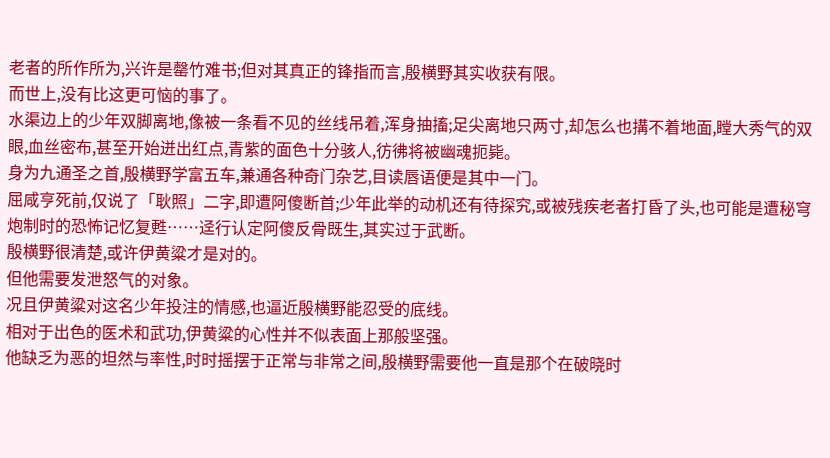老者的所作所为,兴许是罄竹难书;但对其真正的锋指而言,殷横野其实收获有限。
而世上,没有比这更可恼的事了。
水渠边上的少年双脚离地,像被一条看不见的丝线吊着,浑身抽搐;足尖离地只两寸,却怎么也搆不着地面,瞠大秀气的双眼,血丝密布,甚至开始迸出红点,青紫的面色十分骇人,彷彿将被幽魂扼毙。
身为九通圣之首,殷横野学富五车,兼通各种奇门杂艺,目读唇语便是其中一门。
屈咸亨死前,仅说了「耿照」二字,即遭阿傻断首;少年此举的动机还有待探究,或被残疾老者打昏了头,也可能是遭秘穹炮制时的恐怖记忆复甦……迳行认定阿傻反骨既生,其实过于武断。
殷横野很清楚,或许伊黄粱才是对的。
但他需要发泄怒气的对象。
况且伊黄粱对这名少年投注的情感,也逼近殷横野能忍受的底线。
相对于出色的医术和武功,伊黄粱的心性并不似表面上那般坚强。
他缺乏为恶的坦然与率性,时时摇摆于正常与非常之间,殷横野需要他一直是那个在破晓时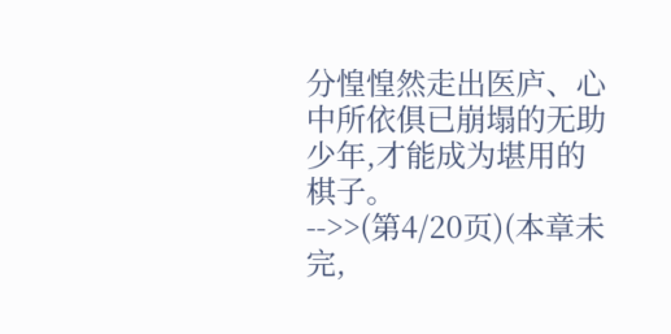分惶惶然走出医庐、心中所依俱已崩塌的无助少年,才能成为堪用的棋子。
-->>(第4/20页)(本章未完,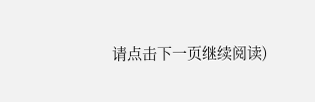请点击下一页继续阅读)